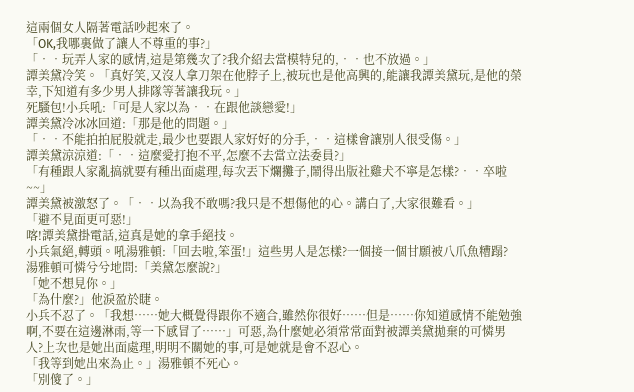這兩個女人隔著電話吵起來了。
「OK,我哪裏做了讓人不尊重的事?」
「‧‧玩弄人家的感情,這是第幾次了?我介紹去當模特兒的,‧‧也不放過。」
譚美黛冷笑。「真好笑,又沒人拿刀架在他脖子上,被玩也是他高興的,能讓我譚美黛玩,是他的榮幸,下知道有多少男人排隊等著讓我玩。」
死騷包!小兵吼:「可是人家以為‧‧在跟他談戀愛!」
譚美黛冷冰冰回道:「那是他的問題。」
「‧‧不能拍拍屁股就走,最少也要跟人家好好的分手,‧‧這樣會讓別人很受傷。」
譚美黛涼涼道:「‧‧這麼愛打抱不平,怎麼不去當立法委員?」
「有種跟人家亂搞就要有種出面處理,每次丟下爛攤子,鬧得出版社雞犬不寧是怎樣?‧‧卒啦~~」
譚美黛被激怒了。「‧‧以為我不敢嗎?我只是不想傷他的心。講白了,大家很難看。」
「避不見面更可惡!」
喀!譚美黛掛電話,這真是她的拿手絕技。
小兵氣絕,轉頭。吼湯雅頓:「回去啦,笨蛋!」這些男人是怎樣?一個接一個甘願被八爪魚糟蹋?
湯雅頓可憐兮兮地問:「美黛怎麼說?」
「她不想見你。」
「為什麼?」他淚盈於睫。
小兵不忍了。「我想……她大概覺得跟你不適合,雖然你很好……但是……你知道感情不能勉強啊,不要在這邊淋雨,等一下感冒了……」可惡,為什麼她必須常常面對被譚美黛拋棄的可憐男人?上次也是她出面處理,明明不關她的事,可是她就是會不忍心。
「我等到她出來為止。」湯雅頓不死心。
「別傻了。」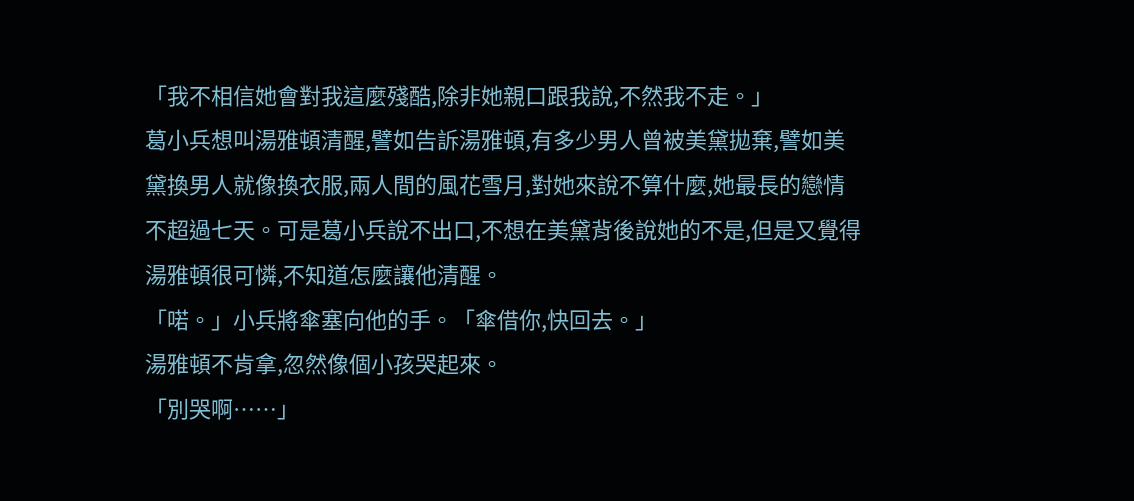「我不相信她會對我這麼殘酷,除非她親口跟我說,不然我不走。」
葛小兵想叫湯雅頓清醒,譬如告訴湯雅頓,有多少男人曾被美黛拋棄,譬如美黛換男人就像換衣服,兩人間的風花雪月,對她來說不算什麼,她最長的戀情不超過七天。可是葛小兵說不出口,不想在美黛背後說她的不是,但是又覺得湯雅頓很可憐,不知道怎麼讓他清醒。
「喏。」小兵將傘塞向他的手。「傘借你,快回去。」
湯雅頓不肯拿,忽然像個小孩哭起來。
「別哭啊……」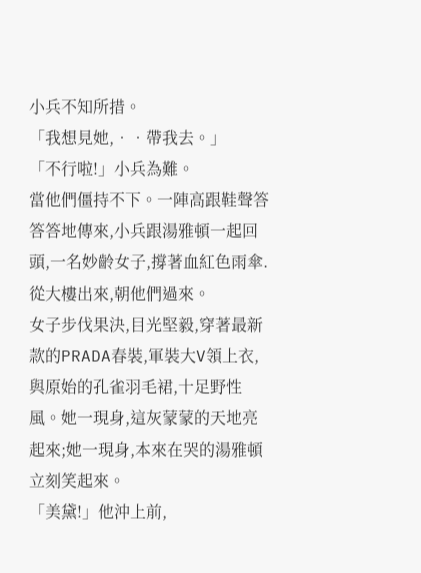小兵不知所措。
「我想見她,‧‧帶我去。」
「不行啦!」小兵為難。
當他們僵持不下。一陣高跟鞋聲答答答地傳來,小兵跟湯雅頓一起回頭,一名妙齡女子,撐著血紅色雨傘.從大樓出來,朝他們過來。
女子步伐果決,目光堅毅,穿著最新款的PRADA春裝,軍裝大V領上衣,與原始的孔雀羽毛裙,十足野性風。她一現身,這灰蒙蒙的天地亮起來;她一現身,本來在哭的湯雅頓立刻笑起來。
「美黛!」他沖上前,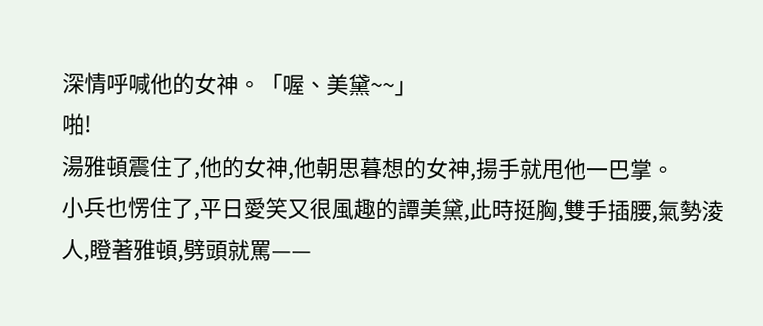深情呼喊他的女神。「喔、美黛~~」
啪!
湯雅頓震住了,他的女神,他朝思暮想的女神,揚手就甩他一巴掌。
小兵也愣住了,平日愛笑又很風趣的譚美黛,此時挺胸,雙手插腰,氣勢淩人,瞪著雅頓,劈頭就罵——